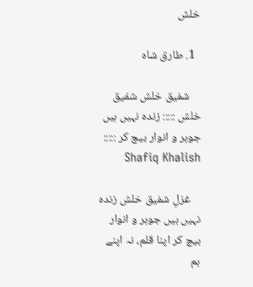خلش

  1. طارق شاہ

    شفیق خلش شفیق خلش ::::: زندہ نہیں ہیں جوہر و انوار بیچ کر ::::: Shafiq Khalish

    غزلِ شفیق خلش زندہ نہیں ہیں جوہر و انوار بیچ کر اپنا قلم، نہ اپنے ہم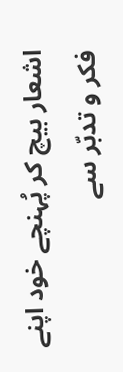اشعار بیچ کر پُہنچے خود اپنے فکر و تدبّر سے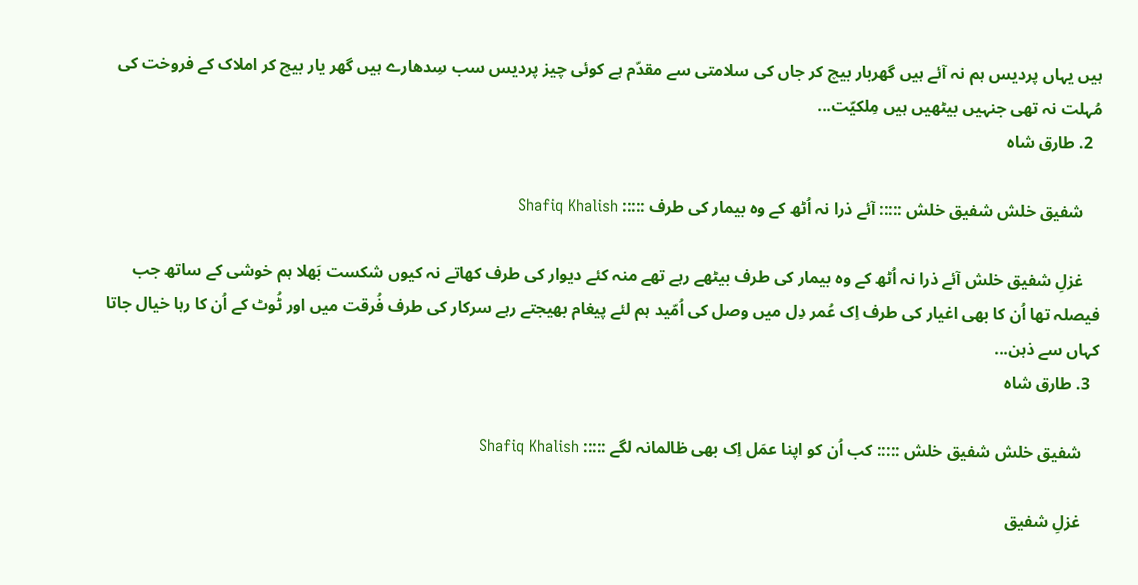ہیں یہاں پردیس ہم نہ آئے ہیں گھربار بیچ کر جاں کی سلامتی سے مقدّم ہے کوئی چیز پردیس سب سِدھارے ہیں گھر یار بیچ کر املاک کے فروخت کی مُہلت نہ تھی جنہیں بیٹھیں ہیں مِلکیّت...
  2. طارق شاہ

    شفیق خلش شفیق خلش ::::: آئے ذرا نہ اُٹھ کے وہ بیمار کی طرف ::::: Shafiq Khalish

    غزلِ شفیق خلش آئے ذرا نہ اُٹھ کے وہ بیمار کی طرف بیٹھے رہے تھے منہ کئے دیوار کی طرف کھاتے نہ کیوں شکست بَھلا ہم خوشی کے ساتھ جب فیصلہ تھا اُن کا بھی اغیار کی طرف اِک عُمر دِل میں وصل کی اُمّید ہم لئے پیغام بھیجتے رہے سرکار کی طرف فُرقت میں اور ٹُوٹ کے اُن کا رہا خیال جاتا کہاں سے ذہن...
  3. طارق شاہ

    شفیق خلش شفیق خلش ::::: کب اُن کو اپنا عمَل اِک بھی ظالمانہ لگے ::::: Shafiq Khalish

    غزلِ شفیق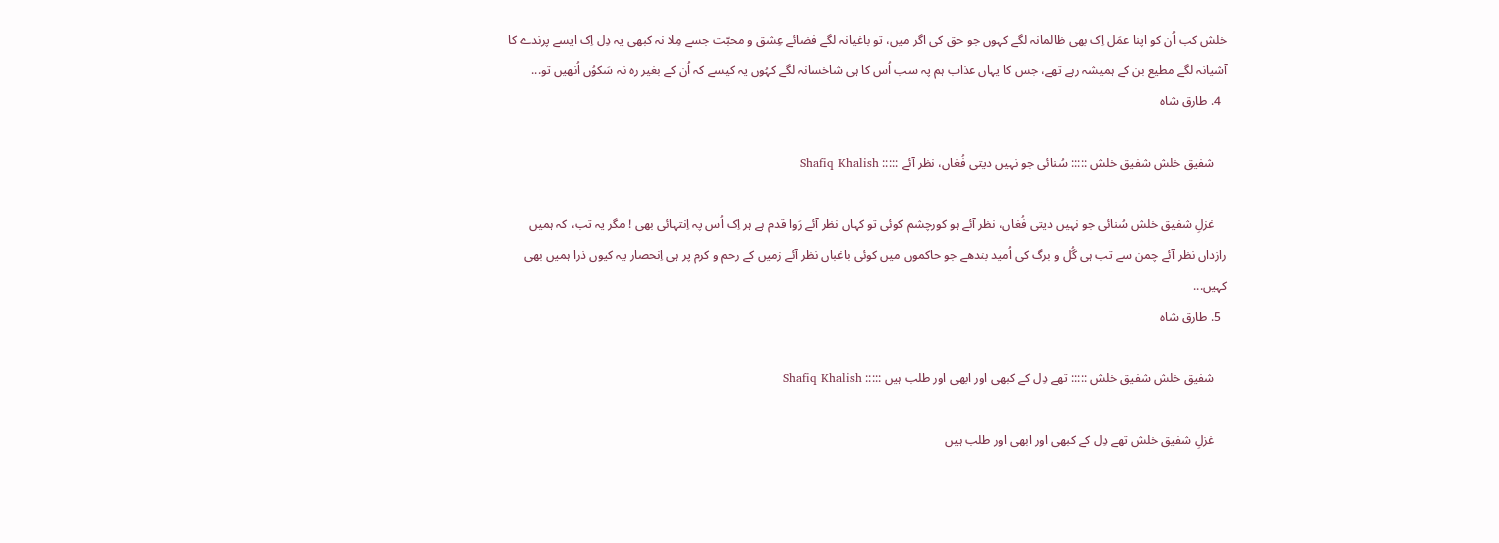خلش کب اُن کو اپنا عمَل اِک بھی ظالمانہ لگے کہوں جو حق کی اگر میں، تو باغیانہ لگے فضائے عِشق و محبّت جسے مِلا نہ کبھی یہ دِل اِک ایسے پرندے کا آشیانہ لگے مطیع بن کے ہمیشہ رہے تھے، جس کا یہاں عذاب ہم پہ سب اُس کا ہی شاخسانہ لگے کہُوں یہ کیسے کہ اُن کے بغیر رہ نہ سَکوُں اُنھیں تو...
  4. طارق شاہ

    شفیق خلش شفیق خلش ::::: سُنائی جو نہیں دیتی فُغاں، نظر آئے ::::: Shafiq Khalish

    غزلِ شفیق خلش سُنائی جو نہیں دیتی فُغاں، نظر آئے ہو کورچشم کوئی تو کہاں نظر آئے رَوا قدم ہے ہر اِک اُس پہ اِنتہائی بھی ! مگر یہ تب، کہ ہمیں رازداں نظر آئے چمن سے تب ہی گُل و برگ کی اُمید بندھے جو حاکموں میں کوئی باغباں نظر آئے زمیں کے رحم و کرم پر ہی اِنحصار یہ کیوں ذرا ہمیں بھی کہیں...
  5. طارق شاہ

    شفیق خلش شفیق خلش ::::: تھے دِل کے کبھی اور ابھی اور طلب ہیں ::::: Shafiq Khalish

    غزلِ شفیق خلش تھے دِل کے کبھی اور ابھی اور طلب ہیں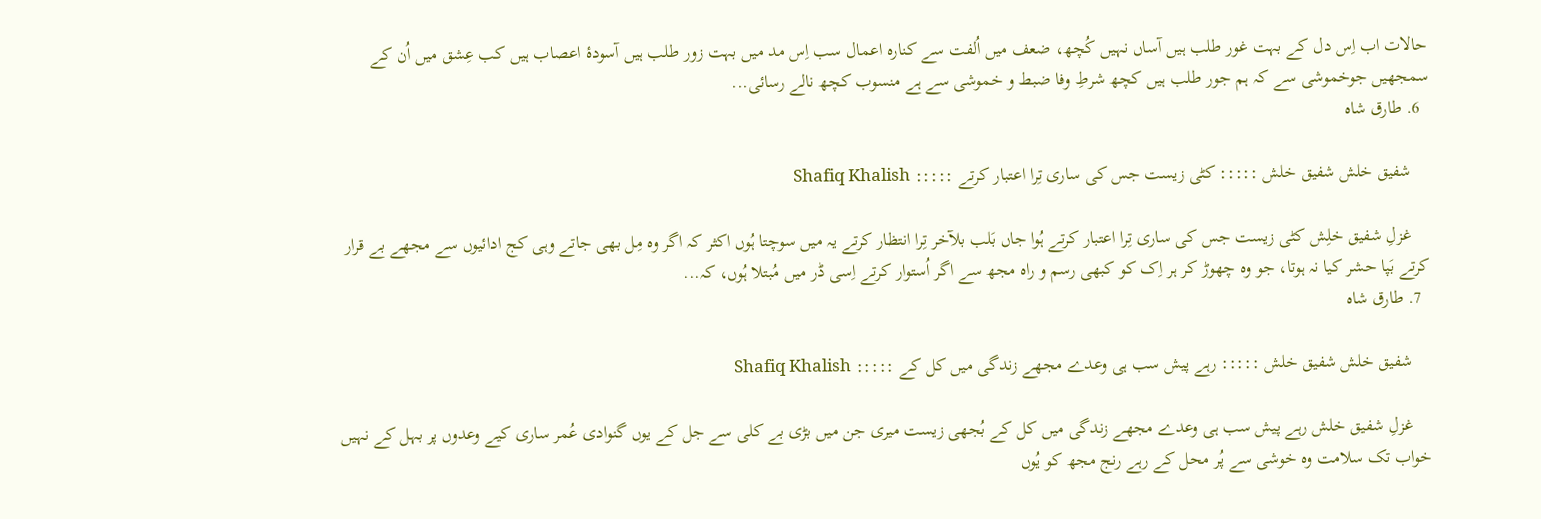حالات اب اِس دل کے بہت غور طلب ہیں آساں نہیں کُچھ، ضعف میں اُلفت سے کنارہ اعمال سب اِس مد میں بہت زور طلب ہیں آسودۂ اعصاب ہیں کب عِشق میں اُن کے سمجھیں جوخموشی سے کہ ہم جور طلب ہیں کچھ شرطِ وفا ضبط و خموشی سے ہے منسوب کچھ نالے رسائی...
  6. طارق شاہ

    شفیق خلش شفیق خلش ::::: کٹی زیست جس کی ساری تِرا اعتبار کرتے ::::: Shafiq Khalish

    غزلِ شفیق خلِش کٹی زیست جس کی ساری تِرا اعتبار کرتے ہُوا جاں بَلب بلآخر تِرا انتظار کرتے یہ میں سوچتا ہُوں اکثر کہ اگر وہ مِل بھی جاتے وہی کج ادائیوں سے مجھے بے قرار کرتے بَپا حشر کیا نہ ہوتا، جو وہ چھوڑ کر ہر اِک کو کبھی رسم و راہ مجھ سے اگر اُستوار کرتے اِسی ڈر میں مُبتلا ہُوں، کہ...
  7. طارق شاہ

    شفیق خلش شفیق خلش ::::: رہے پیش سب ہی وعدے مجھے زندگی میں کل کے ::::: Shafiq Khalish

    غزلِ شفیق خلش رہے پیش سب ہی وعدے مجھے زندگی میں کل کے بُجھی زیست میری جن میں بڑی بے کلی سے جل کے یوں گنوادی عُمر ساری کیے وعدوں پر بہل کے نہیں خواب تک سلامت وہ خوشی سے پُر محل کے رہے رنج مجھ کو یُوں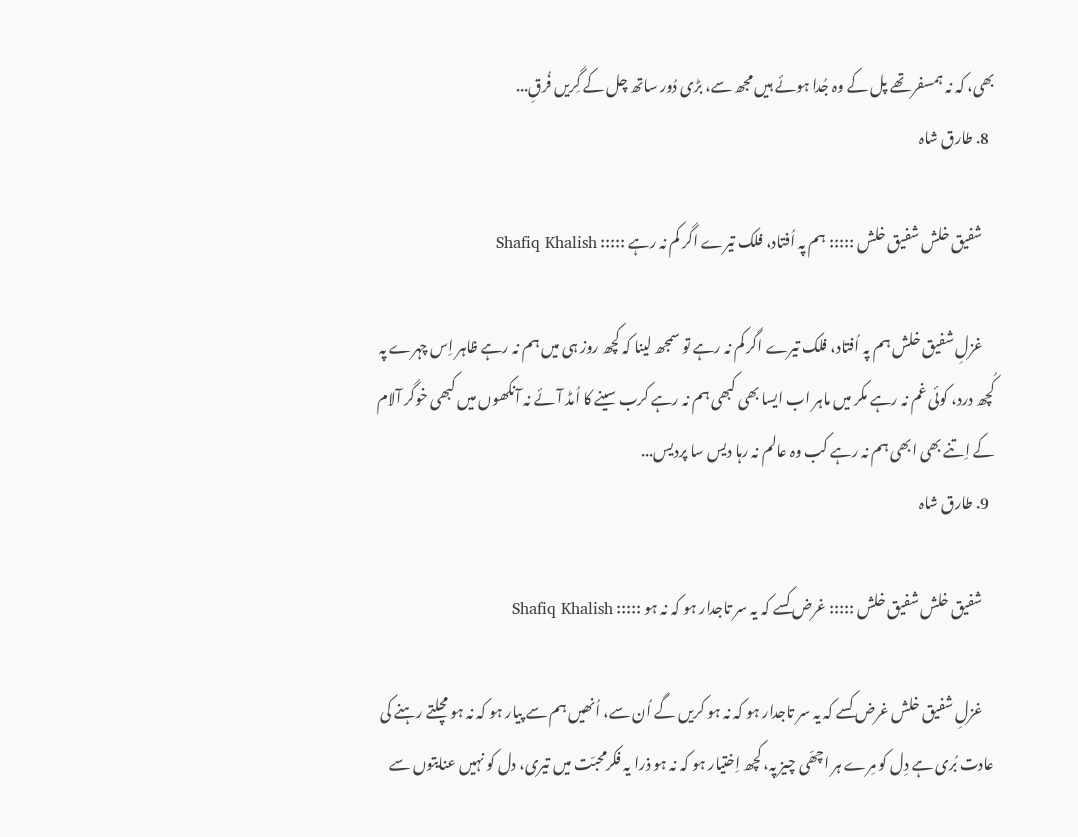بھی، کہ نہ ہمسفر تھے پل کے وہ جُدا ہوئے ہیں مجھ سے، بڑی دُور ساتھ چل کے گِریں فُرقِ...
  8. طارق شاہ

    شفیق خلش شفیق خلش ::::: ہم پہ اُفتاد، فلک تیرے اگر کم نہ رہے ::::: Shafiq Khalish

    غزلِ شفیق خلش ہم پہ اُفتاد، فلک تیرے اگر کم نہ رہے تو سمجھ لینا کہ کچھ روز ہی میں ہم نہ رہے ظاہر اِس چہرے پہ کُچھ درد، کوئی غم نہ رہے مکر میں ماہر اب ایسا بھی کبھی ہم نہ رہے کرب سینے کا اُمڈ آئے نہ آنکھوں میں کبھی خوگر آلام کے اِتنے بھی ابھی ہم نہ رہے کب وہ عالم نہ رہا دیس سا پردیس...
  9. طارق شاہ

    شفیق خلش شفیق خلش ::::: غرض کسے کہ یہ سر تاجدار ہو کہ نہ ہو ::::: Shafiq Khalish

    غزلِ شفیق خلش غرض کسے کہ یہ سر تاجدار ہو کہ نہ ہو کریں گے اُن سے، اُنھیں ہم سے پیار ہو کہ نہ ہو مچلتے رہنے کی عادت بُری ہے دِل کو مِرے ہر اچھّی چیز پہ، کچھ اِختیار ہو کہ نہ ہو ذرا یہ فکرمحبّت میں تیری، دل کو نہیں عنایتوں سے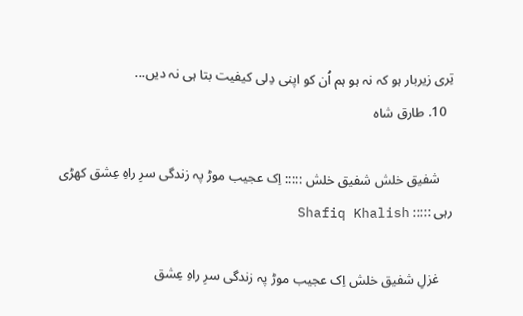تِری زیربار ہو کہ نہ ہو ہم اُن کو اپنی دِلی کیفیت بتا ہی نہ دیں...
  10. طارق شاہ

    شفیق خلش شفیق خلش ::::: اِک عجیب موڑ پہ زندگی سرِ راہِ عِشق کھڑی رہی ::::: Shafiq Khalish

    غزلِ شفیق خلش اِک عجیب موڑ پہ زندگی سرِ راہِ عِشق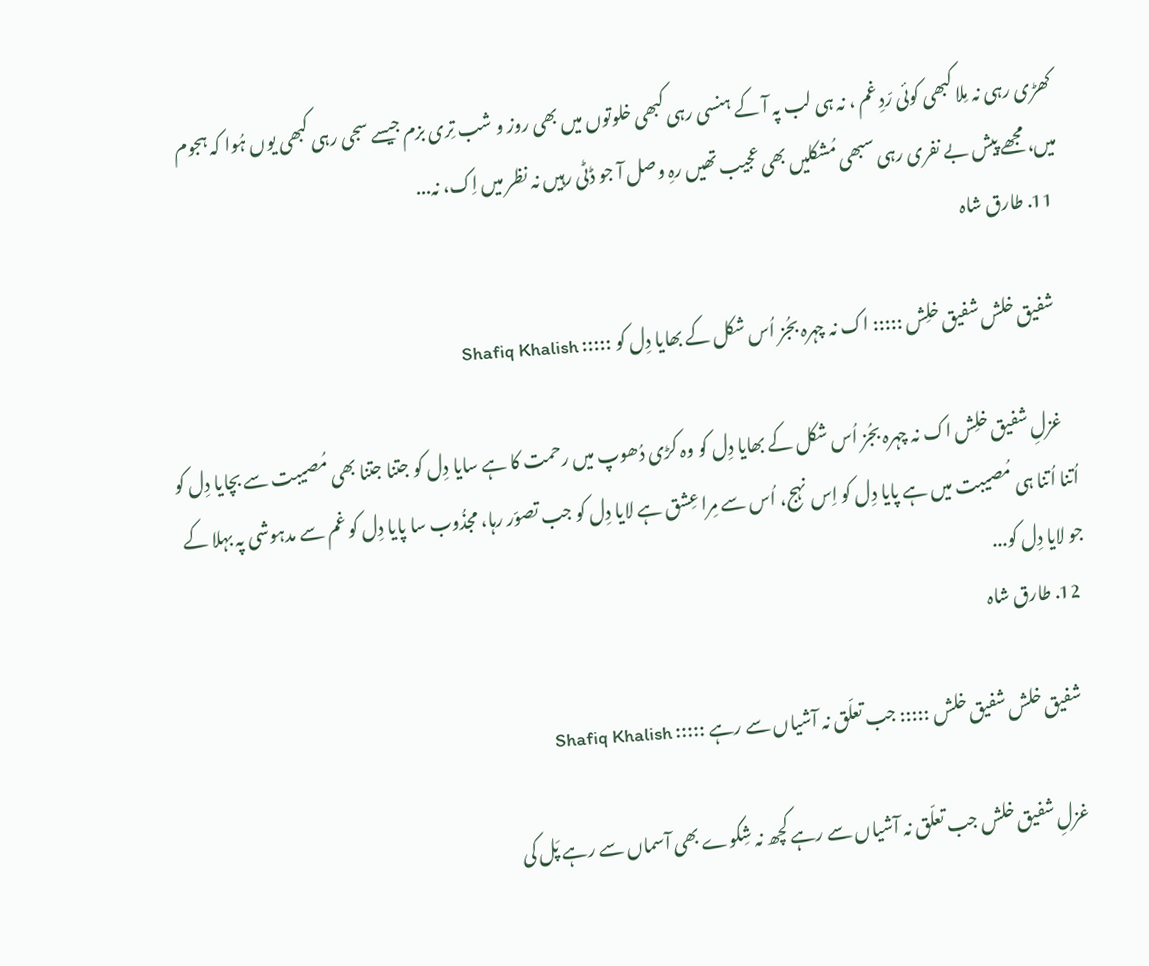کھڑی رہی نہ مِلا کبھی کوئی رّدِ غم ، نہ ہی لب پہ آ کے ہنسی رہی کبھی خلوتوں میں بھی روز و شب تِری بزم جیسے سجی رہی کبھی یوں ہُوا کہ ہجوم میں، مجھے پیش بے نفری رہی سبھی مُشکلیں بھی عجیب تھیں رہِ وصل آ جو ڈٹی رہِیں نہ نظر میں اِک، نہ...
  11. طارق شاہ

    شفیق خلش شفیق خلِش ::::: اک نہ چہرہ بجُز اُس شکل کے بھایا دِل کو ::::: Shafiq Khalish

    غزلِ شفیق خلِش اک نہ چہرہ بجُز اُس شکل کے بھایا دِل کو وہ کڑی دُھوپ میں رحمت کا ہے سایا دِل کو جتنا جتنا بھی مُصیبت سے بچایا دِل کو اُتنا اُتنا ہی مُصیبت میں ہے پایا دِل کو اِس نہج، اُس سے مِرا عِشق ہے لایا دِل کو جب تصوّر رہا، مجذُوب سا پایا دِل کو غم سے مدہوشی پہ بہلا کے جو لایا دِل کو...
  12. طارق شاہ

    شفیق خلش شفیق خلش ::::: جب تعلّق نہ آشیاں سے رہے ::::: Shafiq Khalish

    غزلِ شفیق خلش جب تعلّق نہ آشیاں سے رہے کچھ نہ شِکوے بھی آسماں سے رہے پَل کی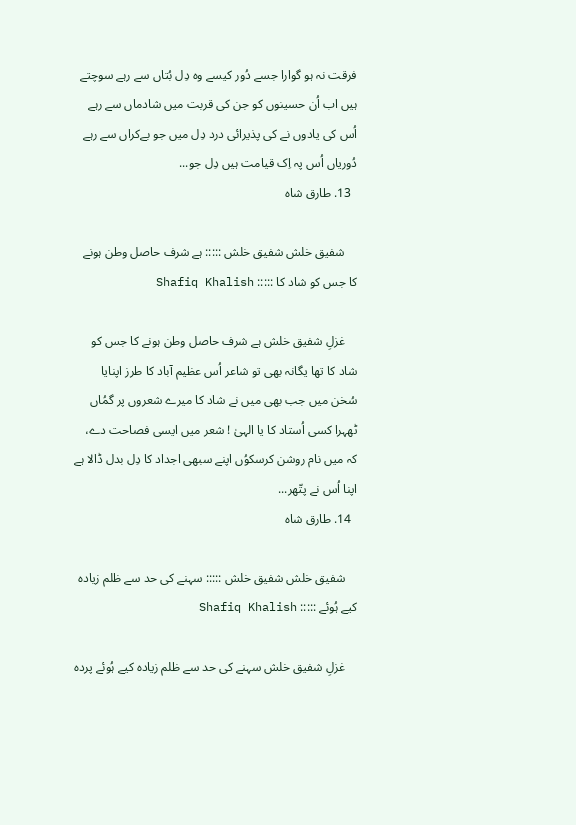فرقت نہ ہو گوارا جسے دُور کیسے وہ دِل بُتاں سے رہے سوچتے ہیں اب اُن حسینوں کو جن کی قربت میں شادماں سے رہے اُس کی یادوں نے کی پذیرائی درد دِل میں جو بےکراں سے رہے دُوریاں اُس پہ اِک قیامت ہیں دِل جو...
  13. طارق شاہ

    شفیق خلش شفیق خلش ::::: ہے شرف حاصل وطن ہونے کا جس کو شاد کا ::::: Shafiq Khalish

    غزلِ شفیق خلش ہے شرف حاصل وطن ہونے کا جس کو شاد کا تھا یگانہ بھی تو شاعر اُس عظیم آباد کا طرز اپنایا سُخن میں جب بھی میں نے شاد کا میرے شعروں پر گمُاں ٹھہرا کسی اُستاد کا یا الہیٰ ! شعر میں ایسی فصاحت دے، کہ میں نام روشن کرسکوُں اپنے سبھی اجداد کا دِل بدل ڈالا ہے اپنا اُس نے پتّھر...
  14. طارق شاہ

    شفیق خلش شفیق خلش ::::: سہنے کی حد سے ظلم زیادہ کیے ہُوئے ::::: Shafiq Khalish

    غزلِ شفیق خلش سہنے کی حد سے ظلم زیادہ کیے ہُوئے پردہ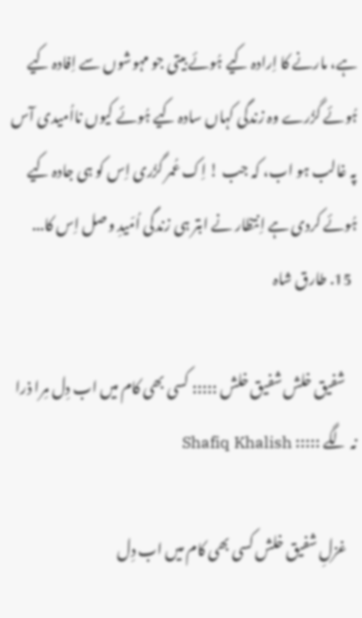ہے، مارنے کا اِرادہ کیے ہُوئے بیتی جو مہوشوں سے اِفادہ کیے ہُوئے گزُرے وہ زندگی کہاں سادہ کیے ہُوئے کیوں نااُمیدی آس پہ غالب ہو اب، کہ جب ! اِک عُمر گزُری اِس کو ہی جادہ کیے ہُوئے کردی ہے اِنتظار نے ابتر ہی زندگی اُمّیدِ وصل اِس کا...
  15. طارق شاہ

    شفیق خلش شفیق خلش ::::: کسی بھی کام میں اب دِل مِرا ذرا نہ لگے ::::: Shafiq Khalish

    غزلِ شفیق خلش کسی بھی کام میں اب دِل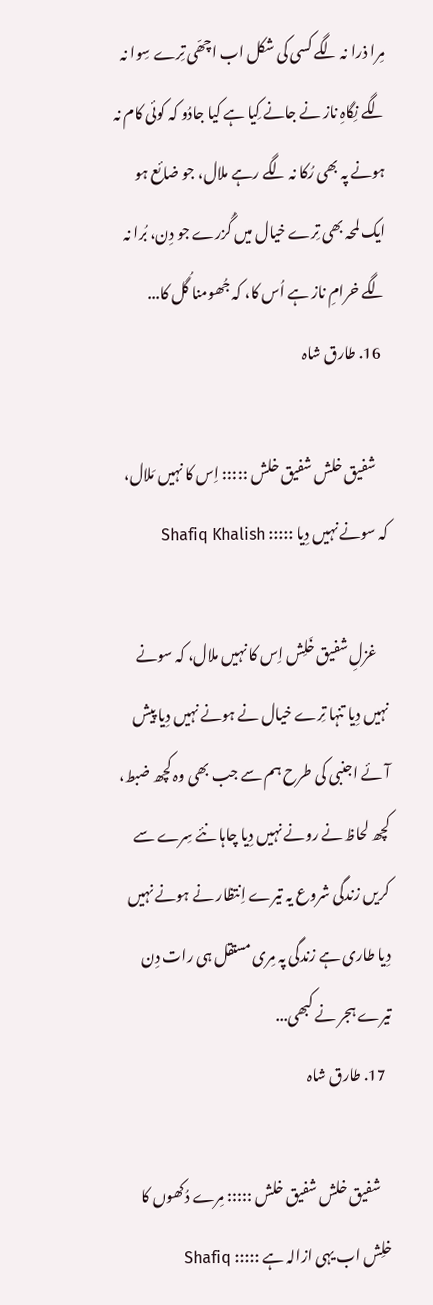مِرا ذرا نہ لگے کسی کی شکل اب اچھّی تِرے سِوا نہ لگے نِگاہِ ناز نے جانے کِیا ہے کیا جادُو کہ کوئی کام نہ ہونے پہ بھی رُکا نہ لگے رہے ملال، جو ضائع ہو ایک لمحہ بھی تِرے خیال میں گُزرے جو دِن، بُرا نہ لگے خرامِ ناز ہے اُس کا، کہ جُھومنا گُل کا...
  16. طارق شاہ

    شفیق خلش شفیق خلش ::::: اِس کا نہیں مَلال، کہ سونے نہیں دِیا ::::: Shafiq Khalish

    غزلِ شفیق خَلِش اِس کا نہیں ملال، کہ سونے نہیں دِیا تنہا تِرے خیال نے ہونے نہیں دِیا پیش آئے اجنبی کی طرح ہم سے جب بھی وہ کچھ ضبط، کچھ لحاظ نے رونے نہیں دِیا چاہا نئے سِرے سے کریں زندگی شروع یہ تیرے اِنتظار نے ہونے نہیں دِیا طاری ہے زندگی پہ مِری مستقل ہی رات دِن تیرے ہجر نے کبھی...
  17. طارق شاہ

    شفیق خلش شفیق خلش ::::: مِرے دُکھوں کا خلِش اب یہی ازالہ ہے ::::: Shafiq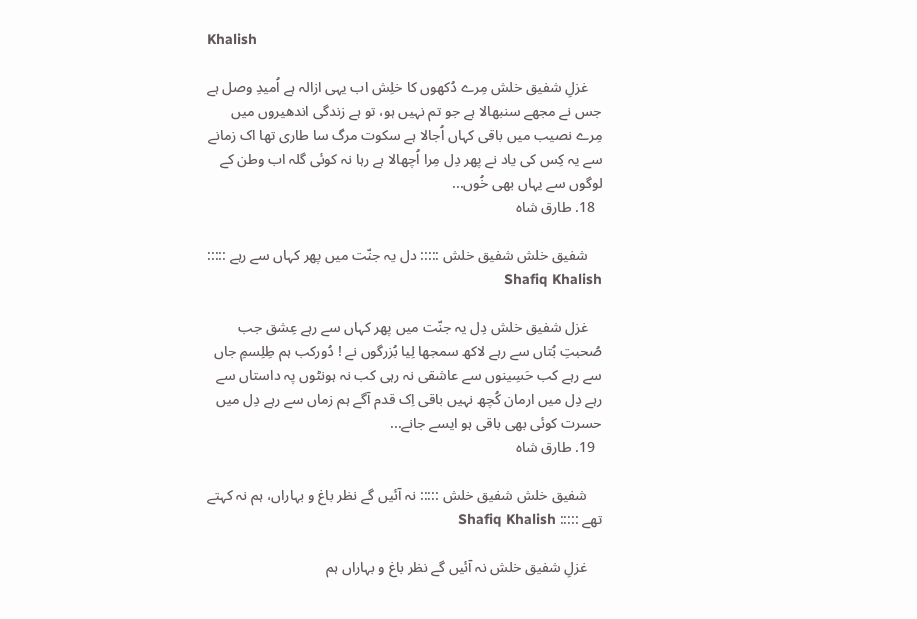Khalish

    غزلِ شفیق خلش مِرے دُکھوں کا خلِش اب یہی ازالہ ہے اُمیدِ وصل ہے جس نے مجھے سنبھالا ہے جو تم نہیں ہو، تو ہے زندگی اندھیروں میں مِرے نصیب میں باقی کہاں اُجالا ہے سکوت مرگ سا طاری تھا اک زمانے سے یہ کِس کی یاد نے پھر دِل مِرا اُچھالا ہے رہا نہ کوئی گلہ اب وطن کے لوگوں سے یہاں بھی خُوں...
  18. طارق شاہ

    شفیق خلش شفیق خلش ::::: دل یہ جنّت میں پھر کہاں سے رہے ::::: Shafiq Khalish

    غزل شفیق خلش دِل یہ جنّت میں پھر کہاں سے رہے عِشق جب صُحبتِ بُتاں سے رہے لاکھ سمجھا لِیا بُزرگوں نے ! دُورکب ہم طِلِسمِ جاں سے رہے کب حَسِینوں سے عاشقی نہ رہی کب نہ ہونٹوں پہ داستاں سے رہے دِل میں ارمان کُچھ نہیں باقی اِک قدم آگے ہم زماں سے رہے دِل میں حسرت کوئی بھی باقی ہو ایسے جانے...
  19. طارق شاہ

    شفیق خلش شفیق خلش ::::: نہ آئیں گے نظر باغ و بہاراں، ہم نہ کہتے تھے ::::: Shafiq Khalish

    غزلِ شفیق خلش نہ آئیں گے نظر باغ و بہاراں ہم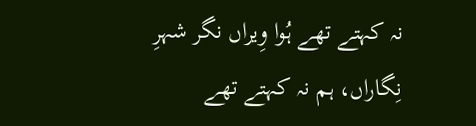نہ کہتے تھے ہُوا وِیراں نگر شہرِ نِگاراں، ہم نہ کہتے تھے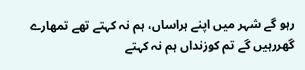رہو گے شہر میں اپنے ہراساں، ہم نہ کہتے تھے تمھارے گھررہیں گے تم کوزنداں ہم نہ کہتے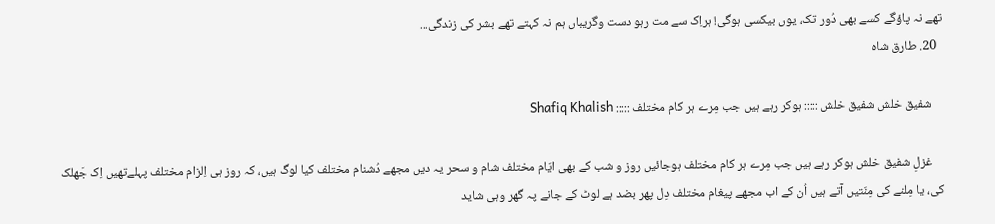تھے نہ پاؤگے کسے بھی دُور تک، یوں بیکسی ہوگی! ہراِک سے مت رہو دست وگریباں ہم نہ کہتے تھے بشر کی زندگی...
  20. طارق شاہ

    شفیق خلش شفیق خلش ::::: ہوکر رہے ہیں جب مِرے ہر کام مختلف ::::: Shafiq Khalish

    غزلِ شفیق خلش ہوکر رہے ہیں جب مِرے ہر کام مختلف ہوجائیں روز و شب کے بھی ایّام مختلف شام و سحر یہ دیں مجھے دُشنام مختلف کیا لوگ ہیں، کہ روز ہی اِلزام مختلف پہلےتھیں اِک جَھلک کی، یا مِلنے کی مِنّتیں آتے ہیں اُن کے اب مجھے پیغام مختلف دِل پھر بضد ہے لوٹ کے جانے پہ گھر وہی شاید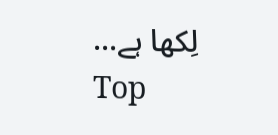لِکھا ہے...
Top